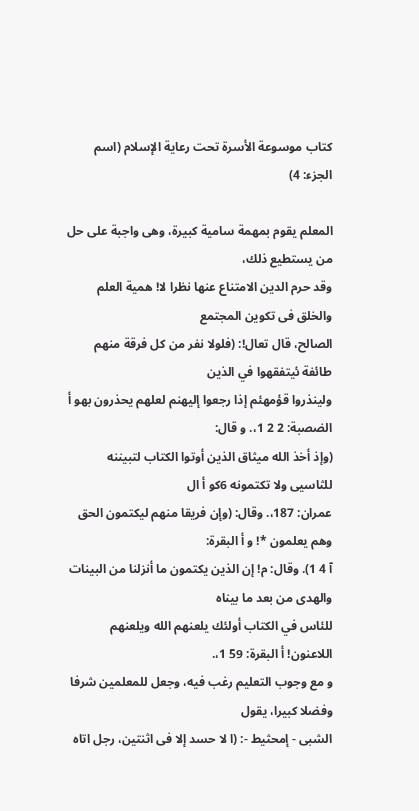كتاب موسوعة الأسرة تحت رعاية الإسلام (اسم الجزء: 4)

المعلم يقوم بمهمة سامية كبيرة، وهى واجبة على حل من يستطيع ذلك،
وقد حرم الدين الامتناع عنها نظرا لا! همية العلم والخلق فى تكوين المجتمع
الصالح، قال تعال!: (فلولا نفر من كل فرقة منهم طائفة ئيتفقهوا في الذين
ولينذروا قؤمهئم إذا رجعوا إليهنم لعلهم يحذرون بهو أ الضصبة: 2 2 1،. و قال:
(وإذ أخذ الله ميثاق الذين أوتوا الكتاب لتبيننه للثاسيى ولا تكتمونه 6كو أ ال
عمران: 187،. وقال: (وإن فريقا منهم ليكتمون الحق وهم يعلمون *! و أ البقرة:
آ 4 1). وقال: م! إن الذين يكتمون ما أنزلنا من البينات والهدى من بعد ما بيناه
للئاس في الكتاب أولئك يلعنهم الله ويلعنهم اللاعنون! أ البقرة: 59 1،.
و مع وجوب التعليم رغب فيه، وجعل للمعلمين شرفا وفضلا كبيرا، يقول
الشبى - إمحثيط -: (ا لا حسد إلا فى اثنتين، رجل اتاه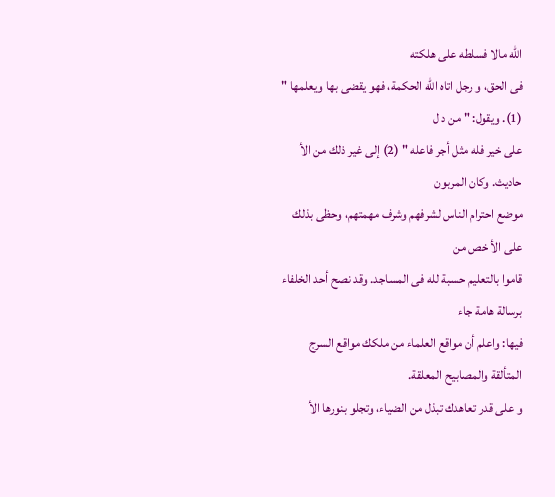الله مالا فسلطه على هلكته
فى الحق، و رجل اتاه الله الحكمة، فهو يقضى بها ويعلمها " (1). ويقول: " من د ل
على خير فله مثل أجر فاعله " (2) إلى غير ذلك من الأ حاديث. وكان المربون
موضع احترام الناس لشرفهم وشرف مهمتهم، وحظى بذلك على الأ خص من
قاموا بالتعليم حسبة لله فى المساجد. وقد نصح أحد الخلفاء برسالة هامة جاء
فيها: واعلم أن مواقع العلماء من ملكك مواقع السرج المتألقة والمصابيح المعلقة.
و على قدر تعاهدك تبذل من الضياء، وتجلو بنورها الأ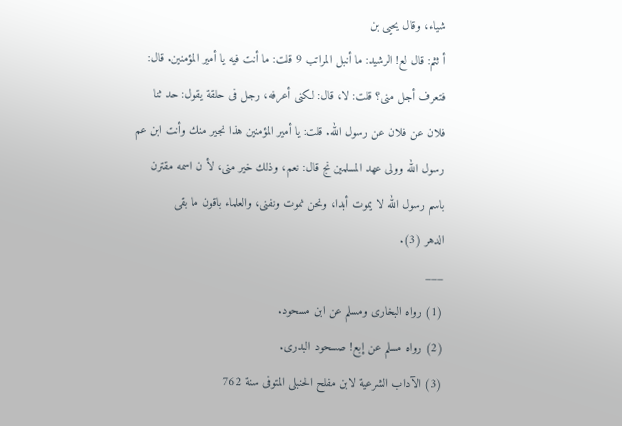شياء، وقال يحيى بن
أ ثثم: قال لع! الرشيد: ما أنبل المراتب 9 قلت: ما أنت فيه يا أمير المؤمنين. قال:
فتعرف أجل منى؟ قلت: لا، قال: لكنى أعرفه، رجل فى حلقة يقول: حد ثنا
فلان عن فلان عن رسول الله. قلت: يا أمير المؤمنين هذا نجير منك وأنت ابن عم
رسول الله وولى عهد المسلمين نج قال: نعم، وذلك خير منى، لأ ن اسمه مقترن
باسم رسول الله لا يموت أبدا، ونحن نموت ونفنى، والعلماء باقون ما بقى
الدهر (3).
___
(1) رواه البخارى ومسلم عن ابن مسحود.
(2) رواه مسلم عن إبع! صسحود البدرى.
(3) الآداب الشرعية لابن مفلح الحنبلى المتوفى سنة 762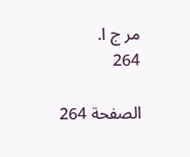مر ج ا.
264

الصفحة 264